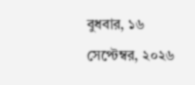বুধবার, ১৬ সেপ্টেম্বর, ২০২৬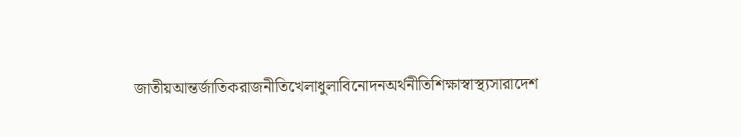জাতীয়আন্তর্জাতিকরাজনীতিখেলাধুলাবিনোদনঅর্থনীতিশিক্ষাস্বাস্থ্যসারাদেশ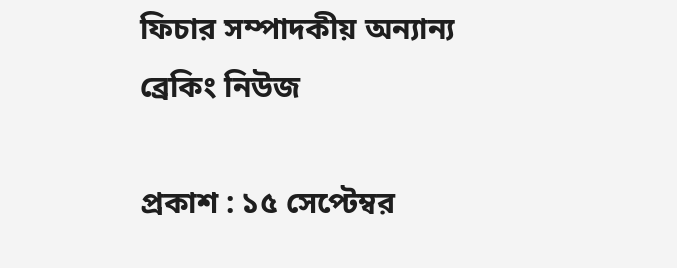ফিচার সম্পাদকীয় অন্যান্য
ব্রেকিং নিউজ

প্রকাশ : ১৫ সেপ্টেম্বর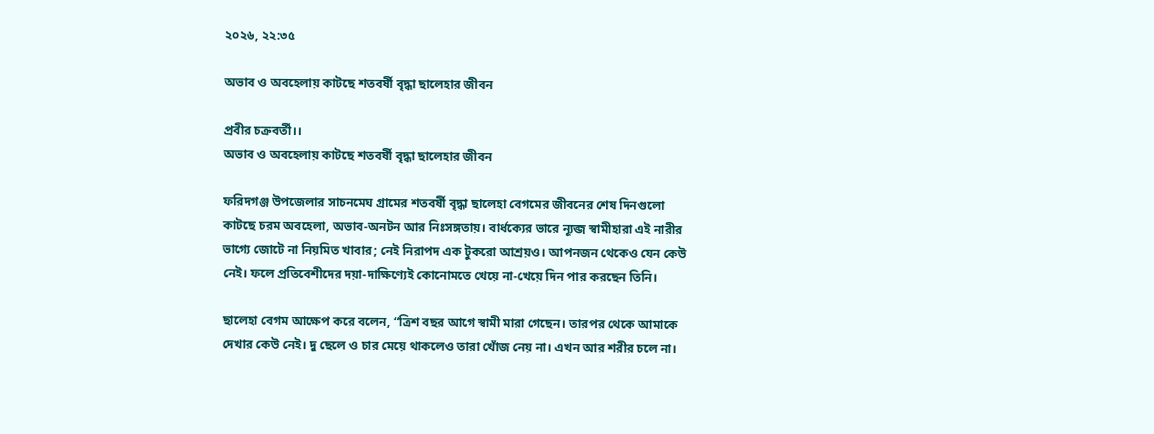২০২৬, ২২:৩৫

অভাব ও অবহেলায় কাটছে শতবর্ষী বৃদ্ধা ছালেহার জীবন

প্রবীর চক্রবর্তী।।
অভাব ও অবহেলায় কাটছে শতবর্ষী বৃদ্ধা ছালেহার জীবন

ফরিদগঞ্জ উপজেলার সাচনমেঘ গ্রামের শতবর্ষী বৃদ্ধা ছালেহা বেগমের জীবনের শেষ দিনগুলো কাটছে চরম অবহেলা, অভাব-অনটন আর নিঃসঙ্গতায়। বার্ধক্যের ভারে ন্যূব্জ স্বামীহারা এই নারীর ভাগ্যে জোটে না নিয়মিত খাবার; নেই নিরাপদ এক টুকরো আশ্রয়ও। আপনজন থেকেও যেন কেউ নেই। ফলে প্রতিবেশীদের দয়া-দাক্ষিণ্যেই কোনোমতে খেয়ে না-খেয়ে দিন পার করছেন তিনি।

ছালেহা বেগম আক্ষেপ করে বলেন, “ত্রিশ বছর আগে স্বামী মারা গেছেন। তারপর থেকে আমাকে দেখার কেউ নেই। দু ছেলে ও চার মেয়ে থাকলেও তারা খোঁজ নেয় না। এখন আর শরীর চলে না।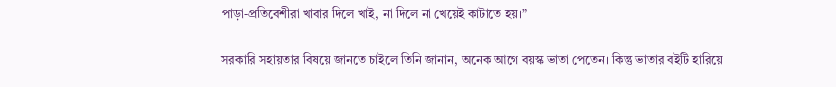পাড়া-প্রতিবেশীরা খাবার দিলে খাই, না দিলে না খেয়েই কাটাতে হয়।”

সরকারি সহায়তার বিষয়ে জানতে চাইলে তিনি জানান, অনেক আগে বয়স্ক ভাতা পেতেন। কিন্তু ভাতার বইটি হারিয়ে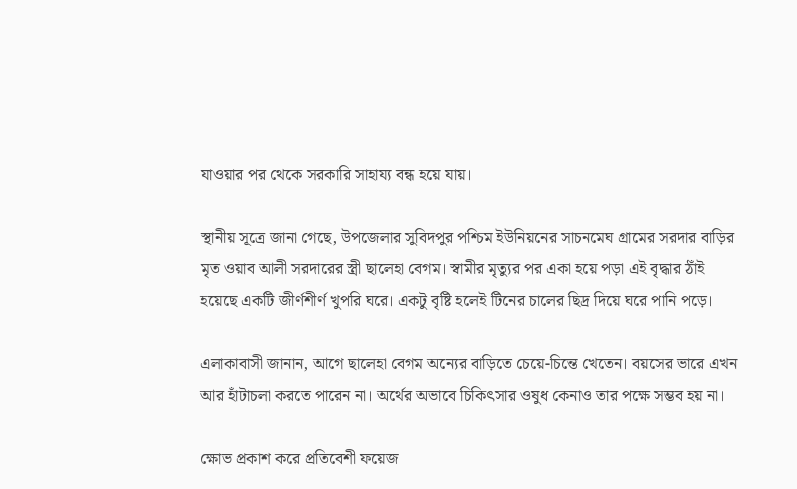যাওয়ার পর থেকে সরকারি সাহায্য বন্ধ হয়ে যায়।

স্থানীয় সূত্রে জানা গেছে, উপজেলার সুবিদপুর পশ্চিম ইউনিয়নের সাচনমেঘ গ্রামের সরদার বাড়ির মৃত ওয়াব আলী সরদারের স্ত্রী ছালেহা বেগম। স্বামীর মৃত্যুর পর একা হয়ে পড়া এই বৃদ্ধার ঠাঁই হয়েছে একটি জীর্ণশীর্ণ খুপরি ঘরে। একটু বৃষ্টি হলেই টিনের চালের ছিদ্র দিয়ে ঘরে পানি পড়ে।

এলাকাবাসী জানান, আগে ছালেহা বেগম অন্যের বাড়িতে চেয়ে-চিন্তে খেতেন। বয়সের ভারে এখন আর হাঁটাচলা করতে পারেন না। অর্থের অভাবে চিকিৎসার ওষুধ কেনাও তার পক্ষে সম্ভব হয় না।

ক্ষোভ প্রকাশ করে প্রতিবেশী ফয়েজ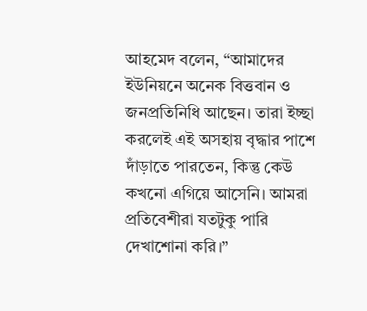আহমেদ বলেন, “আমাদের ইউনিয়নে অনেক বিত্তবান ও জনপ্রতিনিধি আছেন। তারা ইচ্ছা করলেই এই অসহায় বৃদ্ধার পাশে দাঁড়াতে পারতেন, কিন্তু কেউ কখনো এগিয়ে আসেনি। আমরা প্রতিবেশীরা যতটুকু পারি দেখাশোনা করি।”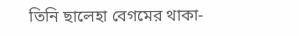তিনি ছালেহা বেগমের থাকা-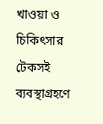খাওয়া ও চিকিৎসার টেকসই ব্যবস্থাগ্রহণে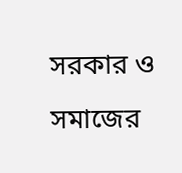সরকার ও সমাজের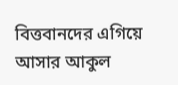বিত্তবানদের এগিয়ে আসার আকুল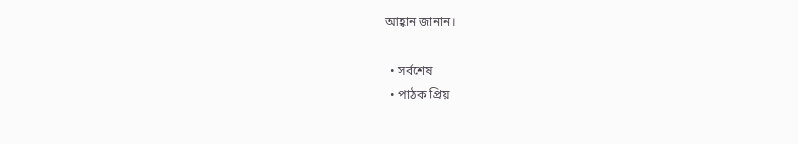আহ্বান জানান।

  • সর্বশেষ
  • পাঠক প্রিয়